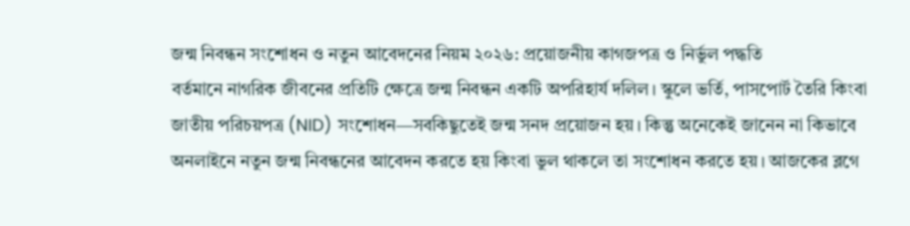জন্ম নিবন্ধন সংশোধন ও নতুন আবেদনের নিয়ম ২০২৬: প্রয়োজনীয় কাগজপত্র ও নির্ভুল পদ্ধতি
বর্তমানে নাগরিক জীবনের প্রতিটি ক্ষেত্রে জন্ম নিবন্ধন একটি অপরিহার্য দলিল। স্কুলে ভর্তি, পাসপোর্ট তৈরি কিংবা জাতীয় পরিচয়পত্র (NID) সংশোধন—সবকিছুতেই জন্ম সনদ প্রয়োজন হয়। কিন্তু অনেকেই জানেন না কিভাবে অনলাইনে নতুন জন্ম নিবন্ধনের আবেদন করতে হয় কিংবা ভুল থাকলে তা সংশোধন করতে হয়। আজকের ব্লগে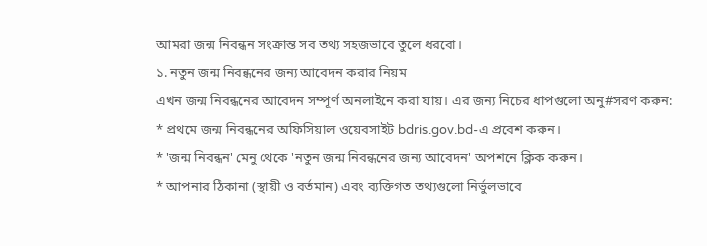আমরা জন্ম নিবন্ধন সংক্রান্ত সব তথ্য সহজভাবে তুলে ধরবো।
১. নতুন জন্ম নিবন্ধনের জন্য আবেদন করার নিয়ম
এখন জন্ম নিবন্ধনের আবেদন সম্পূর্ণ অনলাইনে করা যায়। এর জন্য নিচের ধাপগুলো অনু#সরণ করুন:
* প্রথমে জন্ম নিবন্ধনের অফিসিয়াল ওয়েবসাইট bdris.gov.bd-এ প্রবেশ করুন।
* 'জন্ম নিবন্ধন' মেনু থেকে 'নতুন জন্ম নিবন্ধনের জন্য আবেদন' অপশনে ক্লিক করুন।
* আপনার ঠিকানা (স্থায়ী ও বর্তমান) এবং ব্যক্তিগত তথ্যগুলো নির্ভুলভাবে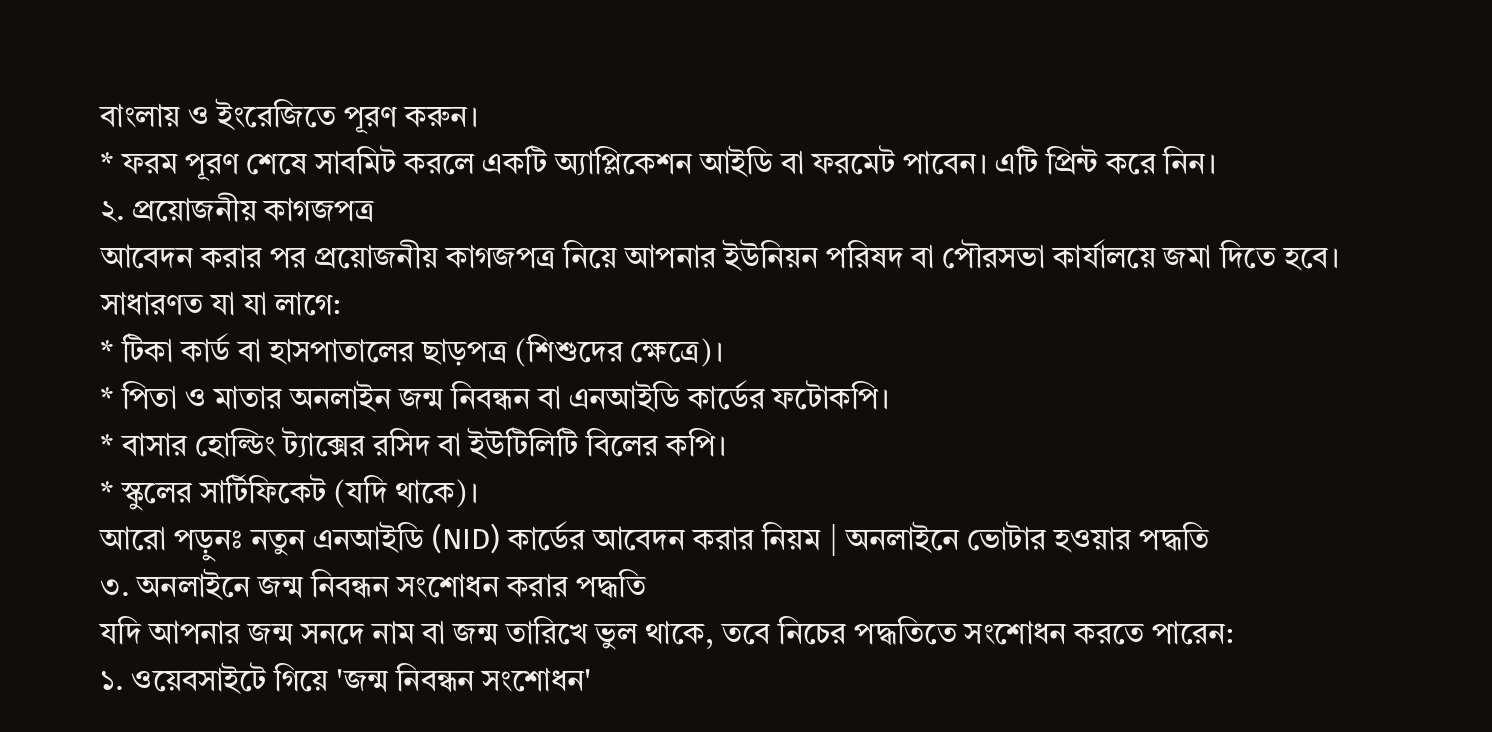বাংলায় ও ইংরেজিতে পূরণ করুন।
* ফরম পূরণ শেষে সাবমিট করলে একটি অ্যাপ্লিকেশন আইডি বা ফরমেট পাবেন। এটি প্রিন্ট করে নিন।
২. প্রয়োজনীয় কাগজপত্র
আবেদন করার পর প্রয়োজনীয় কাগজপত্র নিয়ে আপনার ইউনিয়ন পরিষদ বা পৌরসভা কার্যালয়ে জমা দিতে হবে। সাধারণত যা যা লাগে:
* টিকা কার্ড বা হাসপাতালের ছাড়পত্র (শিশুদের ক্ষেত্রে)।
* পিতা ও মাতার অনলাইন জন্ম নিবন্ধন বা এনআইডি কার্ডের ফটোকপি।
* বাসার হোল্ডিং ট্যাক্সের রসিদ বা ইউটিলিটি বিলের কপি।
* স্কুলের সার্টিফিকেট (যদি থাকে)।
আরো পড়ুনঃ নতুন এনআইডি (NID) কার্ডের আবেদন করার নিয়ম | অনলাইনে ভোটার হওয়ার পদ্ধতি
৩. অনলাইনে জন্ম নিবন্ধন সংশোধন করার পদ্ধতি
যদি আপনার জন্ম সনদে নাম বা জন্ম তারিখে ভুল থাকে, তবে নিচের পদ্ধতিতে সংশোধন করতে পারেন:
১. ওয়েবসাইটে গিয়ে 'জন্ম নিবন্ধন সংশোধন'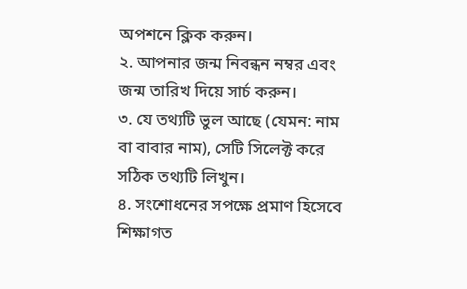অপশনে ক্লিক করুন।
২. আপনার জন্ম নিবন্ধন নম্বর এবং জন্ম তারিখ দিয়ে সার্চ করুন।
৩. যে তথ্যটি ভুল আছে (যেমন: নাম বা বাবার নাম), সেটি সিলেক্ট করে সঠিক তথ্যটি লিখুন।
৪. সংশোধনের সপক্ষে প্রমাণ হিসেবে শিক্ষাগত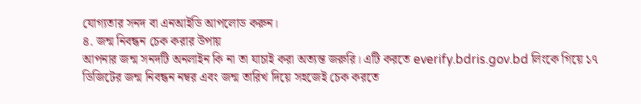যোগ্যতার সনদ বা এনআইডি আপলোড করুন।
৪. জন্ম নিবন্ধন চেক করার উপায়
আপনার জন্ম সনদটি অনলাইন কি না তা যাচাই করা অত্যন্ত জরুরি। এটি করতে everify.bdris.gov.bd লিংকে গিয়ে ১৭ ডিজিটের জন্ম নিবন্ধন নম্বর এবং জন্ম তারিখ দিয়ে সহজেই চেক করতে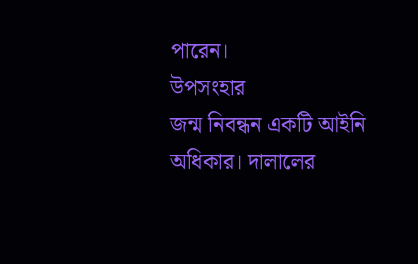পারেন।
উপসংহার
জন্ম নিবন্ধন একটি আইনি অধিকার। দালালের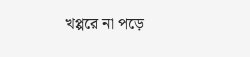খপ্পরে না পড়ে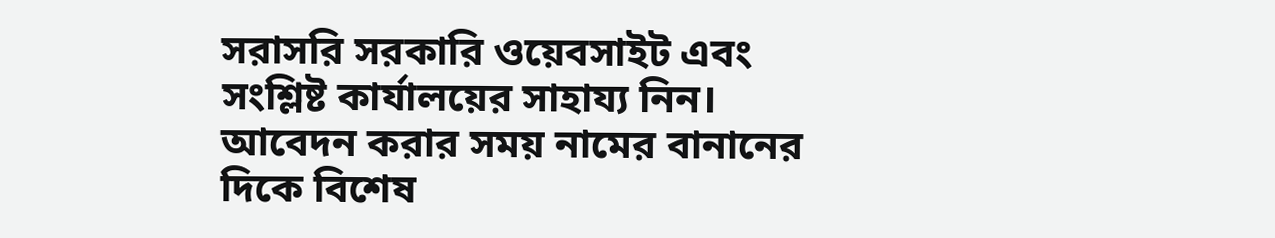সরাসরি সরকারি ওয়েবসাইট এবং সংশ্লিষ্ট কার্যালয়ের সাহায্য নিন। আবেদন করার সময় নামের বানানের দিকে বিশেষ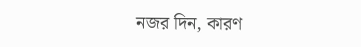নজর দিন, কারণ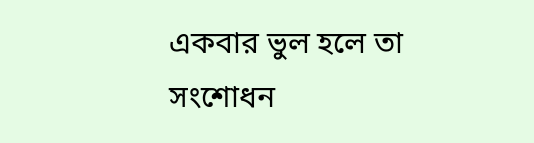একবার ভুল হলে তা সংশোধন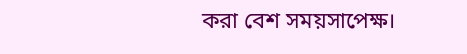করা বেশ সময়সাপেক্ষ।